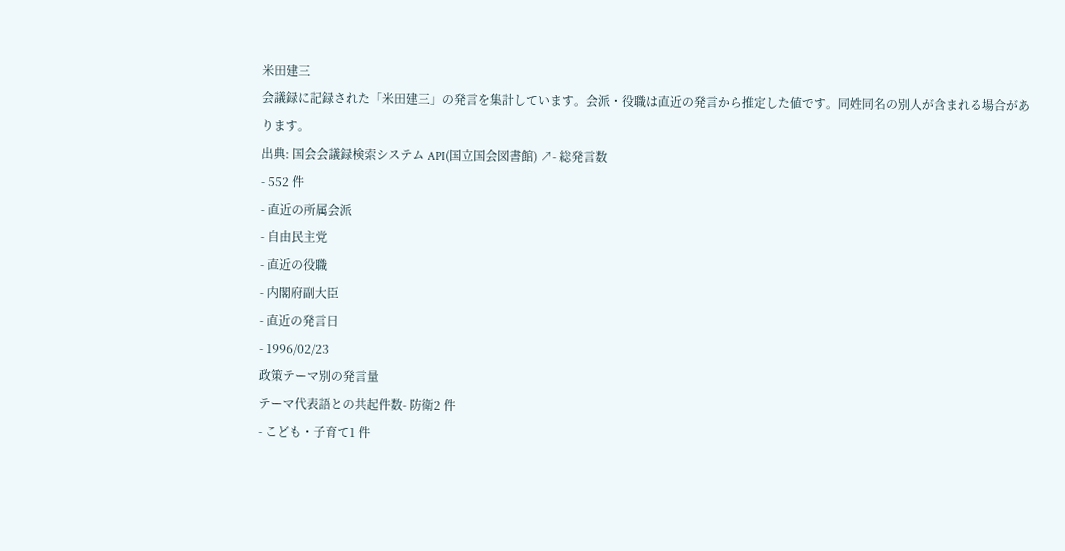米田建三
会議録に記録された「米田建三」の発言を集計しています。会派・役職は直近の発言から推定した値です。同姓同名の別人が含まれる場合があります。
出典: 国会会議録検索システム API(国立国会図書館) ↗- 総発言数
- 552 件
- 直近の所属会派
- 自由民主党
- 直近の役職
- 内閣府副大臣
- 直近の発言日
- 1996/02/23
政策テーマ別の発言量
テーマ代表語との共起件数- 防衛2 件
- こども・子育て1 件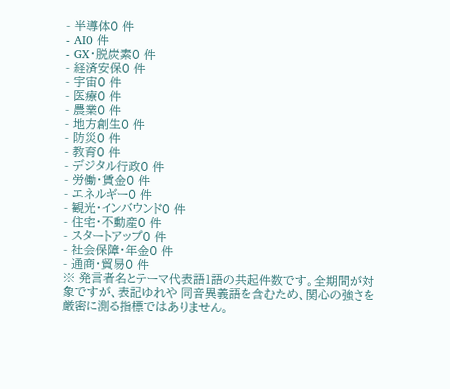- 半導体0 件
- AI0 件
- GX・脱炭素0 件
- 経済安保0 件
- 宇宙0 件
- 医療0 件
- 農業0 件
- 地方創生0 件
- 防災0 件
- 教育0 件
- デジタル行政0 件
- 労働・賃金0 件
- エネルギー0 件
- 観光・インバウンド0 件
- 住宅・不動産0 件
- スタートアップ0 件
- 社会保障・年金0 件
- 通商・貿易0 件
※ 発言者名とテーマ代表語1語の共起件数です。全期間が対象ですが、表記ゆれや 同音異義語を含むため、関心の強さを厳密に測る指標ではありません。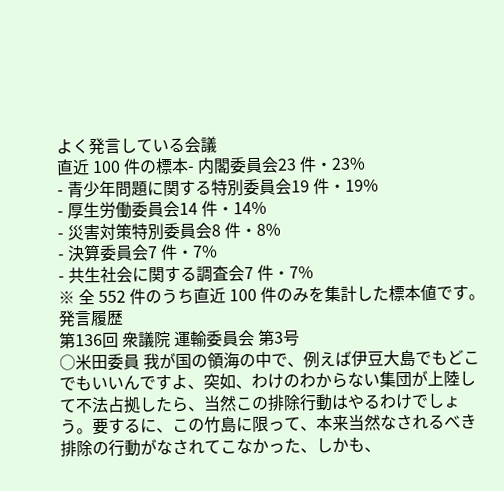よく発言している会議
直近 100 件の標本- 内閣委員会23 件・23%
- 青少年問題に関する特別委員会19 件・19%
- 厚生労働委員会14 件・14%
- 災害対策特別委員会8 件・8%
- 決算委員会7 件・7%
- 共生社会に関する調査会7 件・7%
※ 全 552 件のうち直近 100 件のみを集計した標本値です。
発言履歴
第136回 衆議院 運輸委員会 第3号
○米田委員 我が国の領海の中で、例えば伊豆大島でもどこでもいいんですよ、突如、わけのわからない集団が上陸して不法占拠したら、当然この排除行動はやるわけでしょう。要するに、この竹島に限って、本来当然なされるべき排除の行動がなされてこなかった、しかも、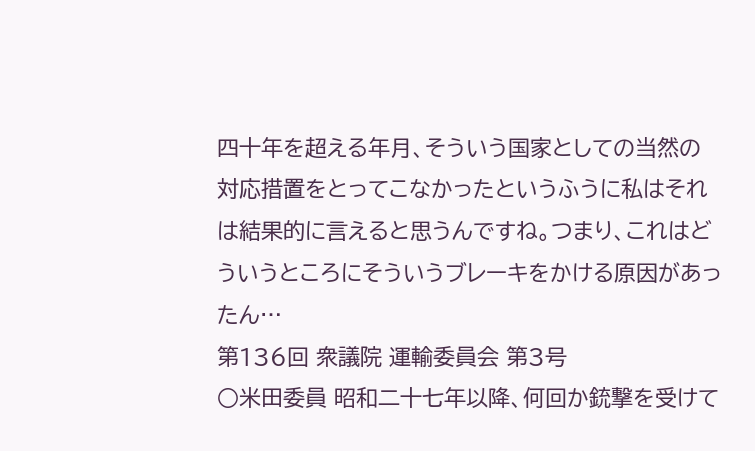四十年を超える年月、そういう国家としての当然の対応措置をとってこなかったというふうに私はそれは結果的に言えると思うんですね。つまり、これはどういうところにそういうブレーキをかける原因があったん…
第136回 衆議院 運輸委員会 第3号
○米田委員 昭和二十七年以降、何回か銃撃を受けて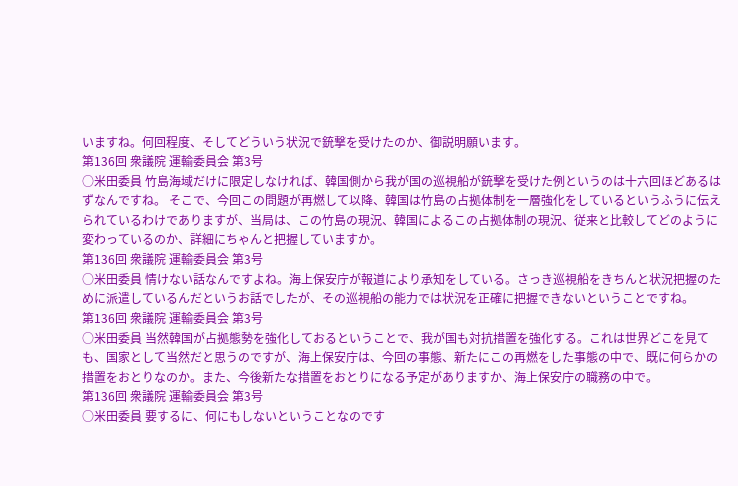いますね。何回程度、そしてどういう状況で銃撃を受けたのか、御説明願います。
第136回 衆議院 運輸委員会 第3号
○米田委員 竹島海域だけに限定しなければ、韓国側から我が国の巡視船が銃撃を受けた例というのは十六回ほどあるはずなんですね。 そこで、今回この問題が再燃して以降、韓国は竹島の占拠体制を一層強化をしているというふうに伝えられているわけでありますが、当局は、この竹島の現況、韓国によるこの占拠体制の現況、従来と比較してどのように変わっているのか、詳細にちゃんと把握していますか。
第136回 衆議院 運輸委員会 第3号
○米田委員 情けない話なんですよね。海上保安庁が報道により承知をしている。さっき巡視船をきちんと状況把握のために派遣しているんだというお話でしたが、その巡視船の能力では状況を正確に把握できないということですね。
第136回 衆議院 運輸委員会 第3号
○米田委員 当然韓国が占拠態勢を強化しておるということで、我が国も対抗措置を強化する。これは世界どこを見ても、国家として当然だと思うのですが、海上保安庁は、今回の事態、新たにこの再燃をした事態の中で、既に何らかの措置をおとりなのか。また、今後新たな措置をおとりになる予定がありますか、海上保安庁の職務の中で。
第136回 衆議院 運輸委員会 第3号
○米田委員 要するに、何にもしないということなのです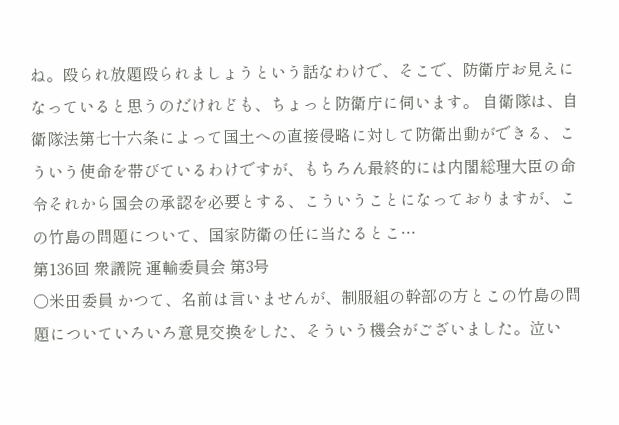ね。殴られ放題殴られましょうという話なわけで、そこで、防衛庁お見えになっていると思うのだけれども、ちょっと防衛庁に伺います。 自衛隊は、自衛隊法第七十六条によって国土への直接侵略に対して防衛出動ができる、こういう使命を帯びているわけですが、もちろん最終的には内閣総理大臣の命令それから国会の承認を必要とする、こういうことになっておりますが、この竹島の問題について、国家防衛の任に当たるとこ…
第136回 衆議院 運輸委員会 第3号
○米田委員 かつて、名前は言いませんが、制服組の幹部の方とこの竹島の問題についていろいろ意見交換をした、そういう機会がございました。泣い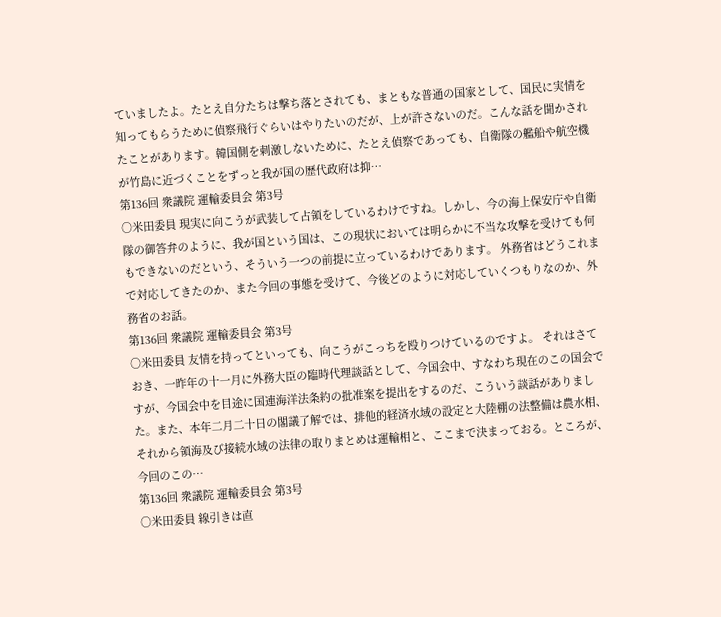ていましたよ。たとえ自分たちは撃ち落とされても、まともな普通の国家として、国民に実情を知ってもらうために偵察飛行ぐらいはやりたいのだが、上が許さないのだ。こんな話を聞かされたことがあります。韓国側を刺激しないために、たとえ偵察であっても、自衛隊の艦船や航空機が竹島に近づくことをずっと我が国の歴代政府は抑…
第136回 衆議院 運輸委員会 第3号
○米田委員 現実に向こうが武装して占領をしているわけですね。しかし、今の海上保安庁や自衛隊の御答弁のように、我が国という国は、この現状においては明らかに不当な攻撃を受けても何もできないのだという、そういう一つの前提に立っているわけであります。 外務省はどうこれまで対応してきたのか、また今回の事態を受けて、今後どのように対応していくつもりなのか、外務省のお話。
第136回 衆議院 運輸委員会 第3号
○米田委員 友情を持ってといっても、向こうがこっちを殴りつけているのですよ。 それはさておき、一昨年の十一月に外務大臣の臨時代理談話として、今国会中、すなわち現在のこの国会ですが、今国会中を目途に国連海洋法条約の批准案を提出をするのだ、こういう談話がありました。また、本年二月二十日の閣議了解では、排他的経済水域の設定と大陸棚の法整備は農水相、それから領海及び接続水域の法律の取りまとめは運輸相と、ここまで決まっておる。ところが、今回のこの…
第136回 衆議院 運輸委員会 第3号
○米田委員 線引きは直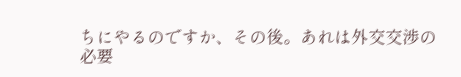ちにやるのですか、その後。あれは外交交渉の必要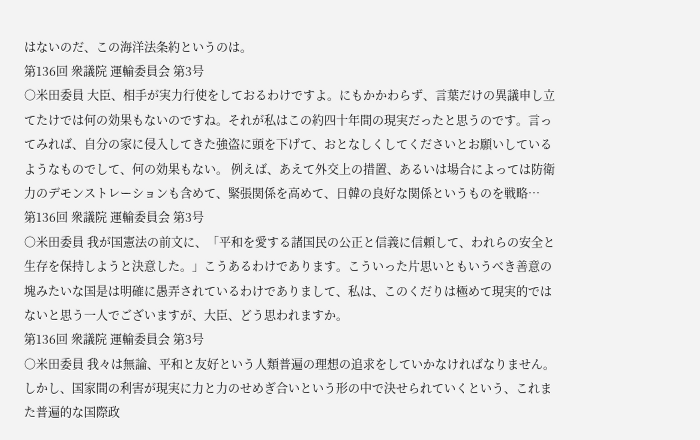はないのだ、この海洋法条約というのは。
第136回 衆議院 運輸委員会 第3号
○米田委員 大臣、相手が実力行使をしておるわけですよ。にもかかわらず、言葉だけの異議申し立てたけでは何の効果もないのですね。それが私はこの約四十年間の現実だったと思うのです。言ってみれば、自分の家に侵入してきた強盗に頭を下げて、おとなしくしてくださいとお願いしているようなものでして、何の効果もない。 例えば、あえて外交上の措置、あるいは場合によっては防衛力のデモンストレーションも含めて、緊張関係を高めて、日韓の良好な関係というものを戦略…
第136回 衆議院 運輸委員会 第3号
○米田委員 我が国憲法の前文に、「平和を愛する諸国民の公正と信義に信頼して、われらの安全と生存を保持しようと決意した。」こうあるわけであります。こういった片思いともいうべき善意の塊みたいな国是は明確に愚弄されているわけでありまして、私は、このくだりは極めて現実的ではないと思う一人でございますが、大臣、どう思われますか。
第136回 衆議院 運輸委員会 第3号
○米田委員 我々は無論、平和と友好という人類普遍の理想の追求をしていかなければなりません。しかし、国家間の利害が現実に力と力のせめぎ合いという形の中で決せられていくという、これまた普遍的な国際政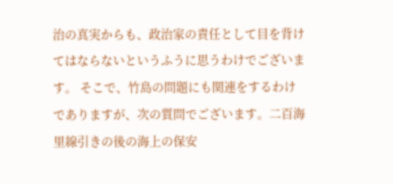治の真実からも、政治家の責任として目を背けてはならないというふうに思うわけでございます。 そこで、竹島の問題にも関連をするわけでありますが、次の質問でございます。二百海里線引きの後の海上の保安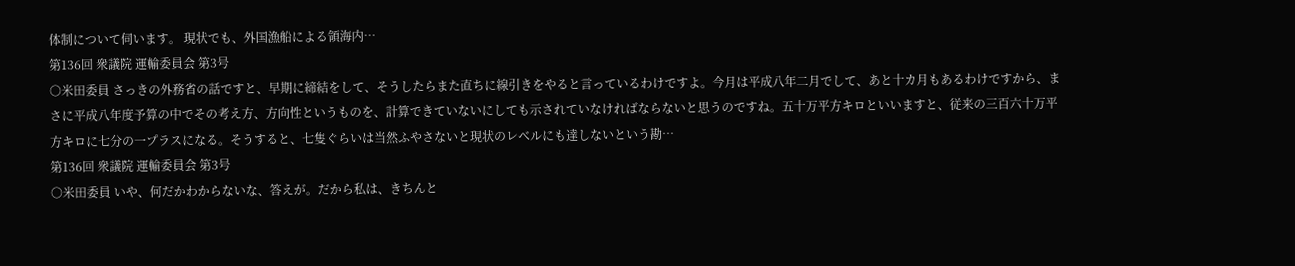体制について伺います。 現状でも、外国漁船による領海内…
第136回 衆議院 運輸委員会 第3号
○米田委員 さっきの外務省の話ですと、早期に締結をして、そうしたらまた直ちに線引きをやると言っているわけですよ。今月は平成八年二月でして、あと十カ月もあるわけですから、まさに平成八年度予算の中でその考え方、方向性というものを、計算できていないにしても示されていなければならないと思うのですね。五十万平方キロといいますと、従来の三百六十万平方キロに七分の一プラスになる。そうすると、七隻ぐらいは当然ふやさないと現状のレベルにも達しないという勘…
第136回 衆議院 運輸委員会 第3号
○米田委員 いや、何だかわからないな、答えが。だから私は、きちんと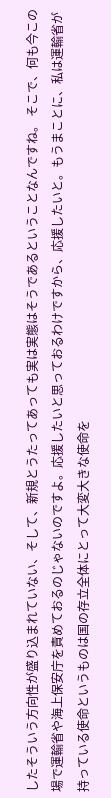したそういう方向性が盛り込まれていない、そして、新規とうたってあっても実は実態はそうであるということなんですね。 そこで、何も今この場で運輸省や海上保安庁を責めておるのじゃないのですよ。応援したいと思っておるわけですから、応援したいと。もうまことに、私は運輸省が持っている使命というものは国の存立全体にとって大変大きな使命を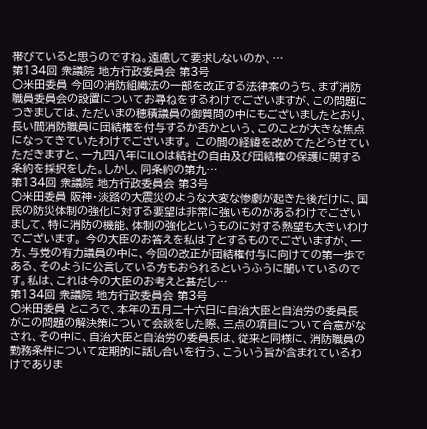帯びていると思うのですね。遠慮して要求しないのか、…
第134回 衆議院 地方行政委員会 第3号
○米田委員 今回の消防組織法の一部を改正する法律案のうち、まず消防職員委員会の設置についてお尋ねをするわけでございますが、この問題につきましては、ただいまの穂積議員の御質問の中にもございましたとおり、長い間消防職員に団結権を付与するか否かという、このことが大きな焦点になってきていたわけでございます。 この間の経緯を改めてたどらせていただきますと、一九四八年にILOは結社の自由及び団結権の保護に関する条約を採択をした。しかし、同条約の第九…
第134回 衆議院 地方行政委員会 第3号
○米田委員 阪神・淡路の大震災のような大変な惨劇が起きた後だけに、国民の防災体制の強化に対する要望は非常に強いものがあるわけでございまして、特に消防の機能、体制の強化というものに対する熱望も大きいわけでございます。 今の大臣のお答えを私は了とするものでございますが、一方、与党の有力議員の中に、今回の改正が団結権付与に向けての第一歩である、そのように公言している方もおられるというふうに聞いているのです。私は、これは今の大臣のお考えと甚だし…
第134回 衆議院 地方行政委員会 第3号
○米田委員 ところで、本年の五月二十六日に自治大臣と自治労の委員長がこの問題の解決策について会談をした際、三点の項目について合意がなされ、その中に、自治大臣と自治労の委員長は、従来と同様に、消防職員の勤務条件について定期的に話し合いを行う、こういう旨が含まれているわけでありま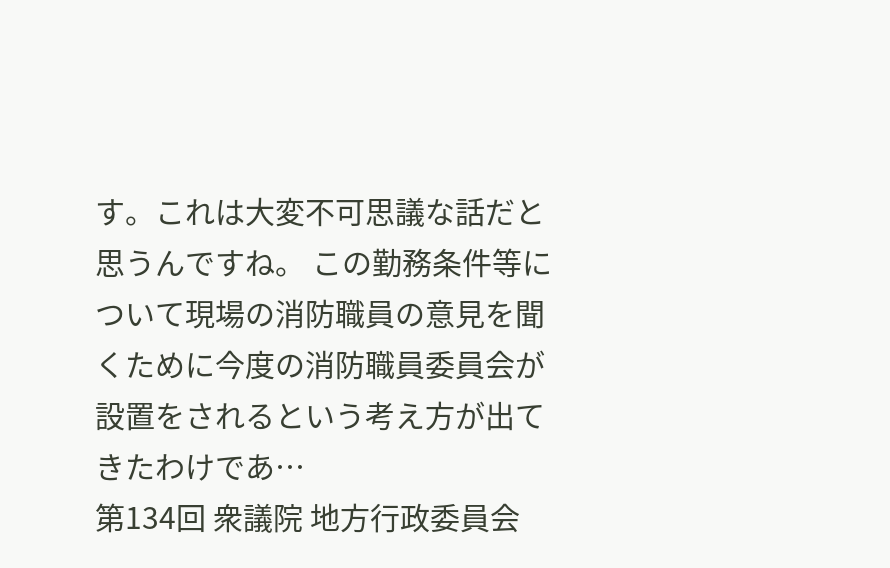す。これは大変不可思議な話だと思うんですね。 この勤務条件等について現場の消防職員の意見を聞くために今度の消防職員委員会が設置をされるという考え方が出てきたわけであ…
第134回 衆議院 地方行政委員会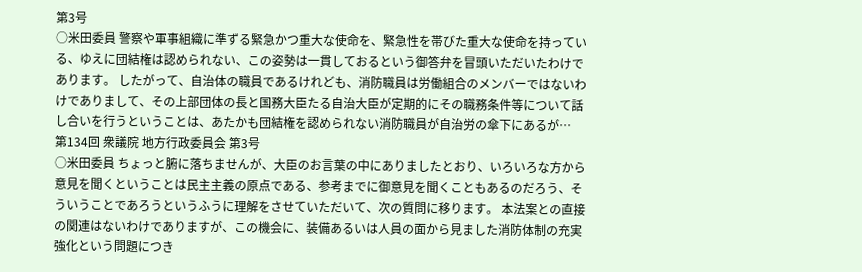第3号
○米田委員 警察や軍事組織に準ずる緊急かつ重大な使命を、緊急性を帯びた重大な使命を持っている、ゆえに団結権は認められない、この姿勢は一貫しておるという御答弁を冒頭いただいたわけであります。 したがって、自治体の職員であるけれども、消防職員は労働組合のメンバーではないわけでありまして、その上部団体の長と国務大臣たる自治大臣が定期的にその職務条件等について話し合いを行うということは、あたかも団結権を認められない消防職員が自治労の傘下にあるが…
第134回 衆議院 地方行政委員会 第3号
○米田委員 ちょっと腑に落ちませんが、大臣のお言葉の中にありましたとおり、いろいろな方から意見を聞くということは民主主義の原点である、参考までに御意見を聞くこともあるのだろう、そういうことであろうというふうに理解をさせていただいて、次の質問に移ります。 本法案との直接の関連はないわけでありますが、この機会に、装備あるいは人員の面から見ました消防体制の充実強化という問題につき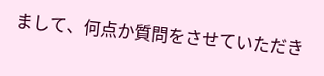まして、何点か質問をさせていただき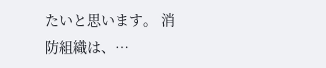たいと思います。 消防組織は、…